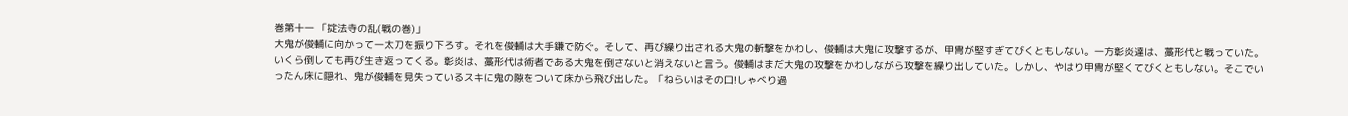巻第十一 「掟法寺の乱(戦の巻)」
大鬼が俊輔に向かって一太刀を振り下ろす。それを俊輔は大手鎌で防ぐ。そして、再び繰り出される大鬼の斬撃をかわし、俊輔は大鬼に攻撃するが、甲冑が堅すぎてびくともしない。一方彰炎達は、藁形代と戦っていた。いくら倒しても再び生き返ってくる。彰炎は、藁形代は術者である大鬼を倒さないと消えないと言う。俊輔はまだ大鬼の攻撃をかわしながら攻撃を繰り出していた。しかし、やはり甲冑が堅くてびくともしない。そこでいったん床に隠れ、鬼が俊輔を見失っているスキに鬼の隙をついて床から飛び出した。「ねらいはその口!しゃべり過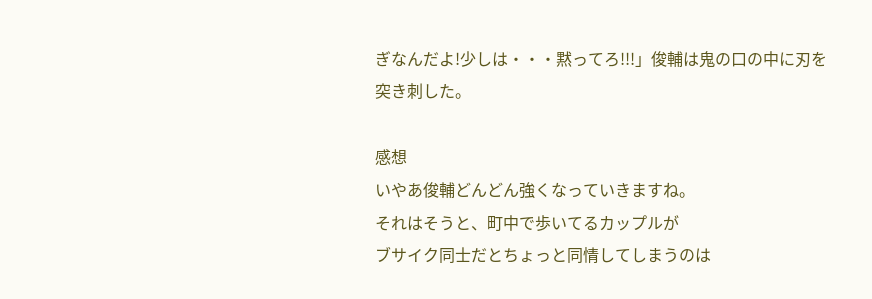ぎなんだよ!少しは・・・黙ってろ!!!」俊輔は鬼の口の中に刃を突き刺した。

感想
いやあ俊輔どんどん強くなっていきますね。
それはそうと、町中で歩いてるカップルが
ブサイク同士だとちょっと同情してしまうのは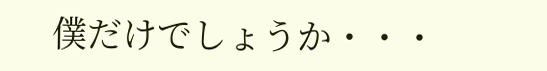僕だけでしょうか・・・